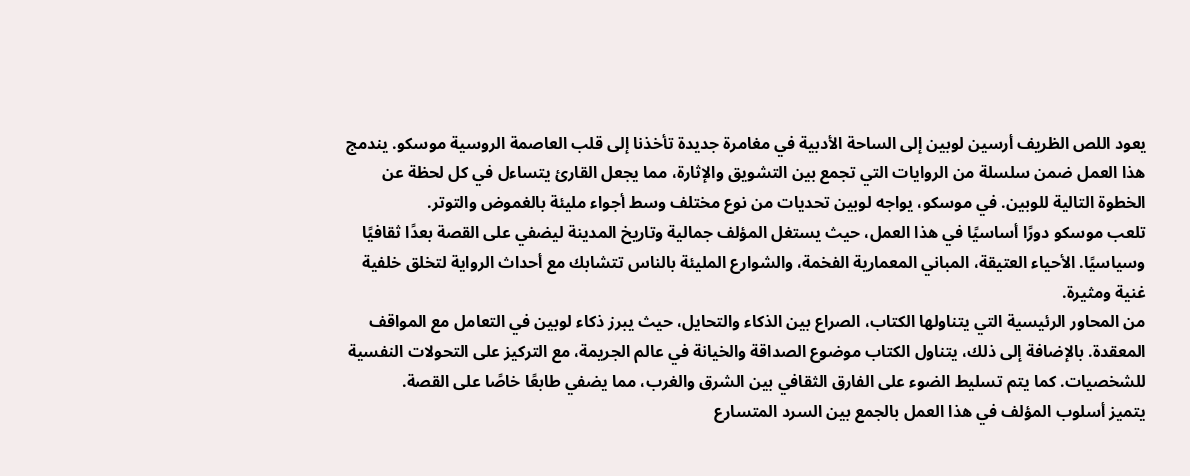يعود اللص الظريف أرسين لوبين إلى الساحة الأدبية في مغامرة جديدة تأخذنا إلى قلب العاصمة الروسية موسكو. يندمج هذا العمل ضمن سلسلة من الروايات التي تجمع بين التشويق والإثارة، مما يجعل القارئ يتساءل في كل لحظة عن الخطوة التالية للوبين. في موسكو، يواجه لوبين تحديات من نوع مختلف وسط أجواء مليئة بالغموض والتوتر.
تلعب موسكو دورًا أساسيًا في هذا العمل، حيث يستغل المؤلف جمالية وتاريخ المدينة ليضفي على القصة بعدًا ثقافيًا وسياسيًا. الأحياء العتيقة، المباني المعمارية الفخمة، والشوارع المليئة بالناس تتشابك مع أحداث الرواية لتخلق خلفية غنية ومثيرة.
من المحاور الرئيسية التي يتناولها الكتاب، الصراع بين الذكاء والتحايل، حيث يبرز ذكاء لوبين في التعامل مع المواقف المعقدة. بالإضافة إلى ذلك، يتناول الكتاب موضوع الصداقة والخيانة في عالم الجريمة، مع التركيز على التحولات النفسية للشخصيات. كما يتم تسليط الضوء على الفارق الثقافي بين الشرق والغرب، مما يضفي طابعًا خاصًا على القصة.
يتميز أسلوب المؤلف في هذا العمل بالجمع بين السرد المتسارع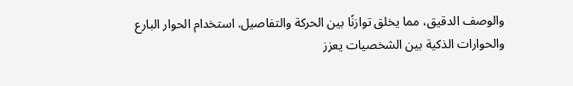والوصف الدقيق، مما يخلق توازنًا بين الحركة والتفاصيل. استخدام الحوار البارع والحوارات الذكية بين الشخصيات يعزز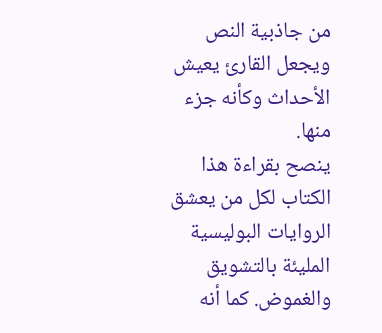من جاذبية النص ويجعل القارئ يعيش الأحداث وكأنه جزء منها.
ينصح بقراءة هذا الكتاب لكل من يعشق الروايات البوليسية المليئة بالتشويق والغموض. كما أنه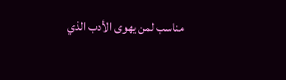مناسب لمن يهوى الأدب الذي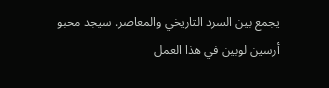يجمع بين السرد التاريخي والمعاصر. سيجد محبو أرسين لوبين في هذا العمل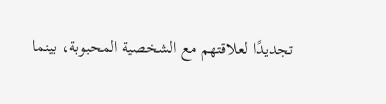تجديدًا لعلاقتهم مع الشخصية المحبوبة، بينما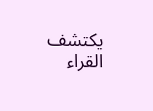يكتشف القراء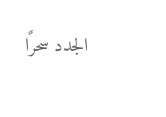الجدد سحرًا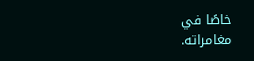خاصًا في مغامراته.